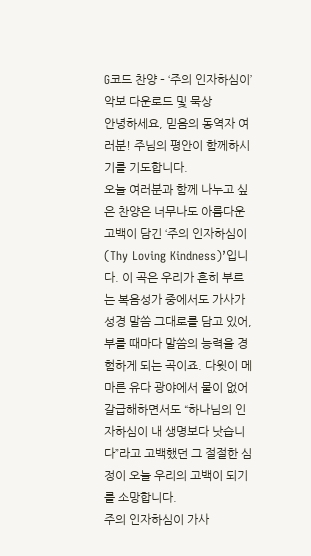G코드 찬양 – ‘주의 인자하심이’ 악보 다운로드 및 묵상
안녕하세요, 믿음의 동역자 여러분! 주님의 평안이 함께하시기를 기도합니다.
오늘 여러분과 함께 나누고 싶은 찬양은 너무나도 아름다운 고백이 담긴 ‘주의 인자하심이 (Thy Loving Kindness)’입니다. 이 곡은 우리가 흔히 부르는 복음성가 중에서도 가사가 성경 말씀 그대로를 담고 있어, 부를 때마다 말씀의 능력을 경험하게 되는 곡이죠. 다윗이 메마른 유다 광야에서 물이 없어 갈급해하면서도 “하나님의 인자하심이 내 생명보다 낫습니다”라고 고백했던 그 절절한 심정이 오늘 우리의 고백이 되기를 소망합니다.
주의 인자하심이 가사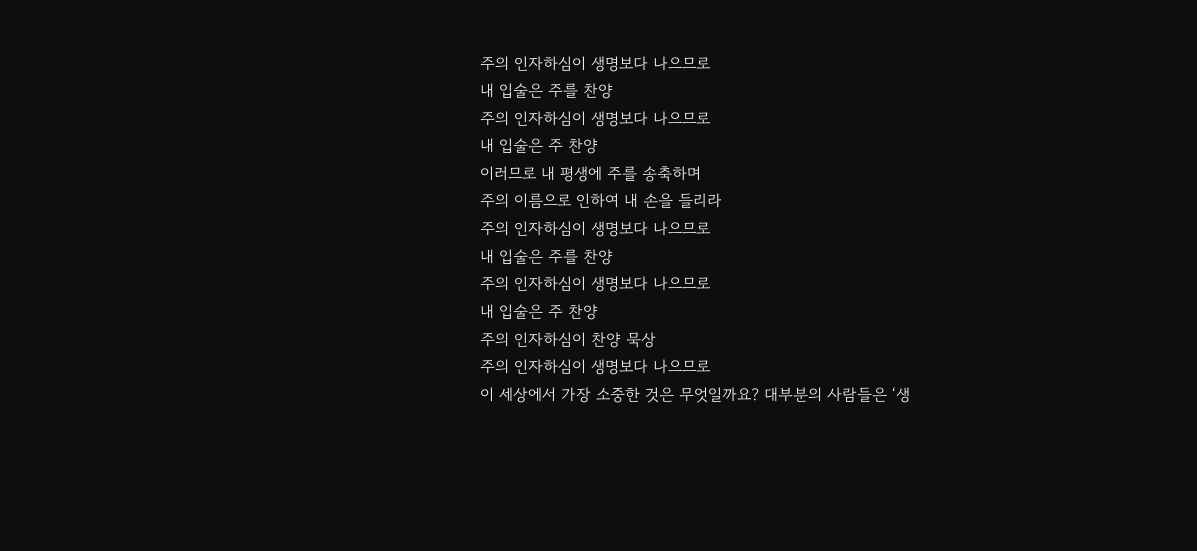주의 인자하심이 생명보다 나으므로
내 입술은 주를 찬양
주의 인자하심이 생명보다 나으므로
내 입술은 주 찬양
이러므로 내 평생에 주를 송축하며
주의 이름으로 인하여 내 손을 들리라
주의 인자하심이 생명보다 나으므로
내 입술은 주를 찬양
주의 인자하심이 생명보다 나으므로
내 입술은 주 찬양
주의 인자하심이 찬양 묵상
주의 인자하심이 생명보다 나으므로
이 세상에서 가장 소중한 것은 무엇일까요? 대부분의 사람들은 ‘생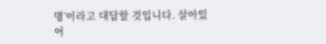명’이라고 대답할 것입니다. 살아있어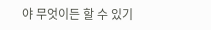야 무엇이든 할 수 있기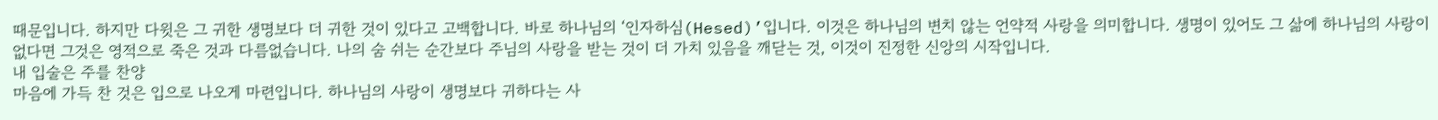때문입니다. 하지만 다윗은 그 귀한 생명보다 더 귀한 것이 있다고 고백합니다. 바로 하나님의 ‘인자하심(Hesed)’입니다. 이것은 하나님의 변치 않는 언약적 사랑을 의미합니다. 생명이 있어도 그 삶에 하나님의 사랑이 없다면 그것은 영적으로 죽은 것과 다름없습니다. 나의 숨 쉬는 순간보다 주님의 사랑을 받는 것이 더 가치 있음을 깨닫는 것, 이것이 진정한 신앙의 시작입니다.
내 입술은 주를 찬양
마음에 가득 찬 것은 입으로 나오게 마련입니다. 하나님의 사랑이 생명보다 귀하다는 사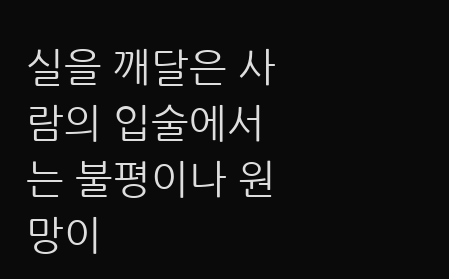실을 깨달은 사람의 입술에서는 불평이나 원망이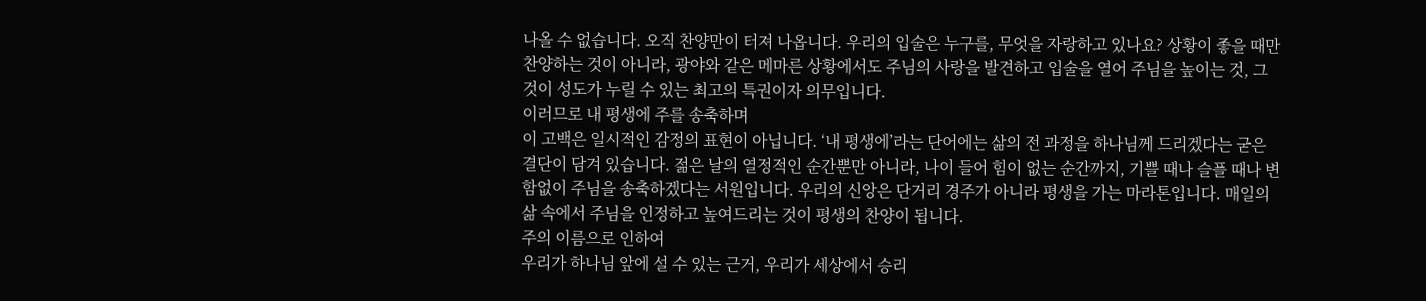나올 수 없습니다. 오직 찬양만이 터져 나옵니다. 우리의 입술은 누구를, 무엇을 자랑하고 있나요? 상황이 좋을 때만 찬양하는 것이 아니라, 광야와 같은 메마른 상황에서도 주님의 사랑을 발견하고 입술을 열어 주님을 높이는 것, 그것이 성도가 누릴 수 있는 최고의 특권이자 의무입니다.
이러므로 내 평생에 주를 송축하며
이 고백은 일시적인 감정의 표현이 아닙니다. ‘내 평생에’라는 단어에는 삶의 전 과정을 하나님께 드리겠다는 굳은 결단이 담겨 있습니다. 젊은 날의 열정적인 순간뿐만 아니라, 나이 들어 힘이 없는 순간까지, 기쁠 때나 슬플 때나 변함없이 주님을 송축하겠다는 서원입니다. 우리의 신앙은 단거리 경주가 아니라 평생을 가는 마라톤입니다. 매일의 삶 속에서 주님을 인정하고 높여드리는 것이 평생의 찬양이 됩니다.
주의 이름으로 인하여
우리가 하나님 앞에 설 수 있는 근거, 우리가 세상에서 승리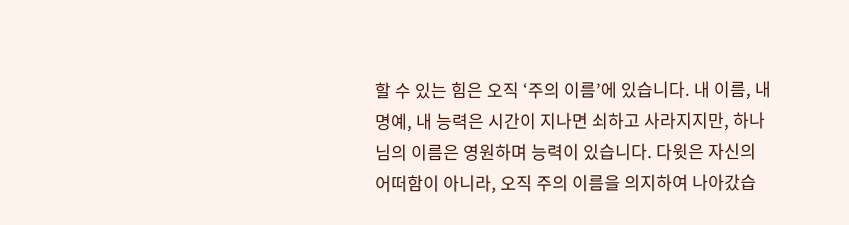할 수 있는 힘은 오직 ‘주의 이름’에 있습니다. 내 이름, 내 명예, 내 능력은 시간이 지나면 쇠하고 사라지지만, 하나님의 이름은 영원하며 능력이 있습니다. 다윗은 자신의 어떠함이 아니라, 오직 주의 이름을 의지하여 나아갔습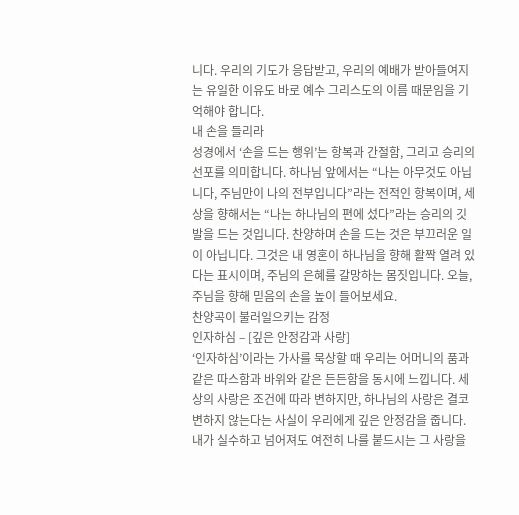니다. 우리의 기도가 응답받고, 우리의 예배가 받아들여지는 유일한 이유도 바로 예수 그리스도의 이름 때문임을 기억해야 합니다.
내 손을 들리라
성경에서 ‘손을 드는 행위’는 항복과 간절함, 그리고 승리의 선포를 의미합니다. 하나님 앞에서는 “나는 아무것도 아닙니다, 주님만이 나의 전부입니다”라는 전적인 항복이며, 세상을 향해서는 “나는 하나님의 편에 섰다”라는 승리의 깃발을 드는 것입니다. 찬양하며 손을 드는 것은 부끄러운 일이 아닙니다. 그것은 내 영혼이 하나님을 향해 활짝 열려 있다는 표시이며, 주님의 은혜를 갈망하는 몸짓입니다. 오늘, 주님을 향해 믿음의 손을 높이 들어보세요.
찬양곡이 불러일으키는 감정
인자하심 – [깊은 안정감과 사랑]
‘인자하심’이라는 가사를 묵상할 때 우리는 어머니의 품과 같은 따스함과 바위와 같은 든든함을 동시에 느낍니다. 세상의 사랑은 조건에 따라 변하지만, 하나님의 사랑은 결코 변하지 않는다는 사실이 우리에게 깊은 안정감을 줍니다. 내가 실수하고 넘어져도 여전히 나를 붙드시는 그 사랑을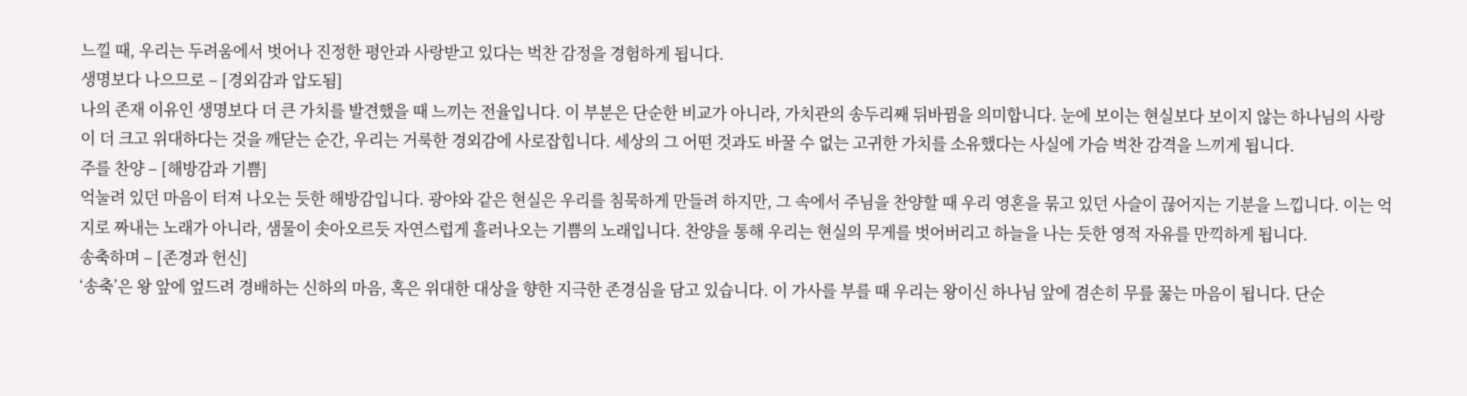느낄 때, 우리는 두려움에서 벗어나 진정한 평안과 사랑받고 있다는 벅찬 감정을 경험하게 됩니다.
생명보다 나으므로 – [경외감과 압도됨]
나의 존재 이유인 생명보다 더 큰 가치를 발견했을 때 느끼는 전율입니다. 이 부분은 단순한 비교가 아니라, 가치관의 송두리째 뒤바뀜을 의미합니다. 눈에 보이는 현실보다 보이지 않는 하나님의 사랑이 더 크고 위대하다는 것을 깨닫는 순간, 우리는 거룩한 경외감에 사로잡힙니다. 세상의 그 어떤 것과도 바꿀 수 없는 고귀한 가치를 소유했다는 사실에 가슴 벅찬 감격을 느끼게 됩니다.
주를 찬양 – [해방감과 기쁨]
억눌려 있던 마음이 터져 나오는 듯한 해방감입니다. 광야와 같은 현실은 우리를 침묵하게 만들려 하지만, 그 속에서 주님을 찬양할 때 우리 영혼을 묶고 있던 사슬이 끊어지는 기분을 느낍니다. 이는 억지로 짜내는 노래가 아니라, 샘물이 솟아오르듯 자연스럽게 흘러나오는 기쁨의 노래입니다. 찬양을 통해 우리는 현실의 무게를 벗어버리고 하늘을 나는 듯한 영적 자유를 만끽하게 됩니다.
송축하며 – [존경과 헌신]
‘송축’은 왕 앞에 엎드려 경배하는 신하의 마음, 혹은 위대한 대상을 향한 지극한 존경심을 담고 있습니다. 이 가사를 부를 때 우리는 왕이신 하나님 앞에 겸손히 무릎 꿇는 마음이 됩니다. 단순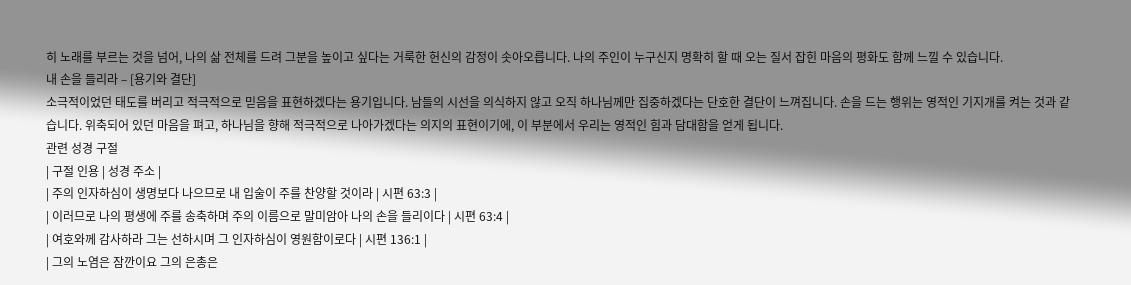히 노래를 부르는 것을 넘어, 나의 삶 전체를 드려 그분을 높이고 싶다는 거룩한 헌신의 감정이 솟아오릅니다. 나의 주인이 누구신지 명확히 할 때 오는 질서 잡힌 마음의 평화도 함께 느낄 수 있습니다.
내 손을 들리라 – [용기와 결단]
소극적이었던 태도를 버리고 적극적으로 믿음을 표현하겠다는 용기입니다. 남들의 시선을 의식하지 않고 오직 하나님께만 집중하겠다는 단호한 결단이 느껴집니다. 손을 드는 행위는 영적인 기지개를 켜는 것과 같습니다. 위축되어 있던 마음을 펴고, 하나님을 향해 적극적으로 나아가겠다는 의지의 표현이기에, 이 부분에서 우리는 영적인 힘과 담대함을 얻게 됩니다.
관련 성경 구절
| 구절 인용 | 성경 주소 |
| 주의 인자하심이 생명보다 나으므로 내 입술이 주를 찬양할 것이라 | 시편 63:3 |
| 이러므로 나의 평생에 주를 송축하며 주의 이름으로 말미암아 나의 손을 들리이다 | 시편 63:4 |
| 여호와께 감사하라 그는 선하시며 그 인자하심이 영원함이로다 | 시편 136:1 |
| 그의 노염은 잠깐이요 그의 은총은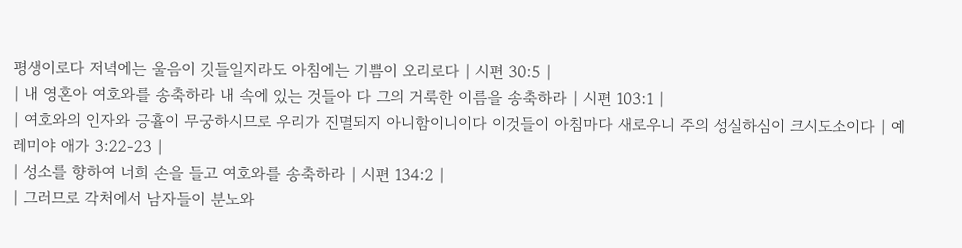평생이로다 저녁에는 울음이 깃들일지라도 아침에는 기쁨이 오리로다 | 시편 30:5 |
| 내 영혼아 여호와를 송축하라 내 속에 있는 것들아 다 그의 거룩한 이름을 송축하라 | 시편 103:1 |
| 여호와의 인자와 긍휼이 무궁하시므로 우리가 진멸되지 아니함이니이다 이것들이 아침마다 새로우니 주의 성실하심이 크시도소이다 | 예레미야 애가 3:22-23 |
| 성소를 향하여 너희 손을 들고 여호와를 송축하라 | 시편 134:2 |
| 그러므로 각처에서 남자들이 분노와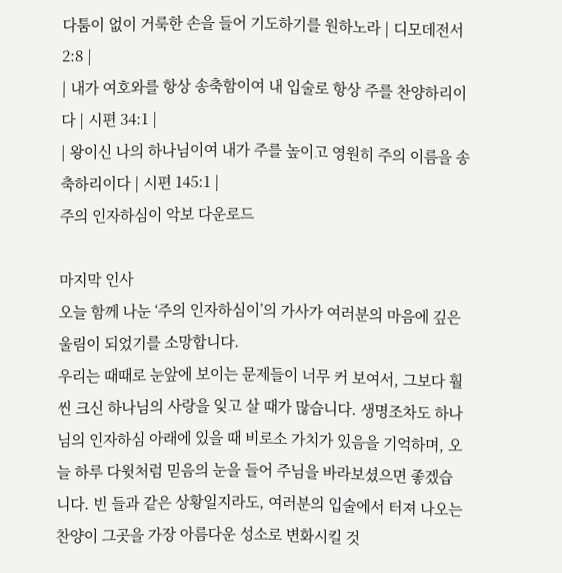다툼이 없이 거룩한 손을 들어 기도하기를 원하노라 | 디모데전서 2:8 |
| 내가 여호와를 항상 송축함이여 내 입술로 항상 주를 찬양하리이다 | 시편 34:1 |
| 왕이신 나의 하나님이여 내가 주를 높이고 영원히 주의 이름을 송축하리이다 | 시편 145:1 |
주의 인자하심이 악보 다운로드

마지막 인사
오늘 함께 나눈 ‘주의 인자하심이’의 가사가 여러분의 마음에 깊은 울림이 되었기를 소망합니다.
우리는 때때로 눈앞에 보이는 문제들이 너무 커 보여서, 그보다 훨씬 크신 하나님의 사랑을 잊고 살 때가 많습니다. 생명조차도 하나님의 인자하심 아래에 있을 때 비로소 가치가 있음을 기억하며, 오늘 하루 다윗처럼 믿음의 눈을 들어 주님을 바라보셨으면 좋겠습니다. 빈 들과 같은 상황일지라도, 여러분의 입술에서 터져 나오는 찬양이 그곳을 가장 아름다운 성소로 변화시킬 것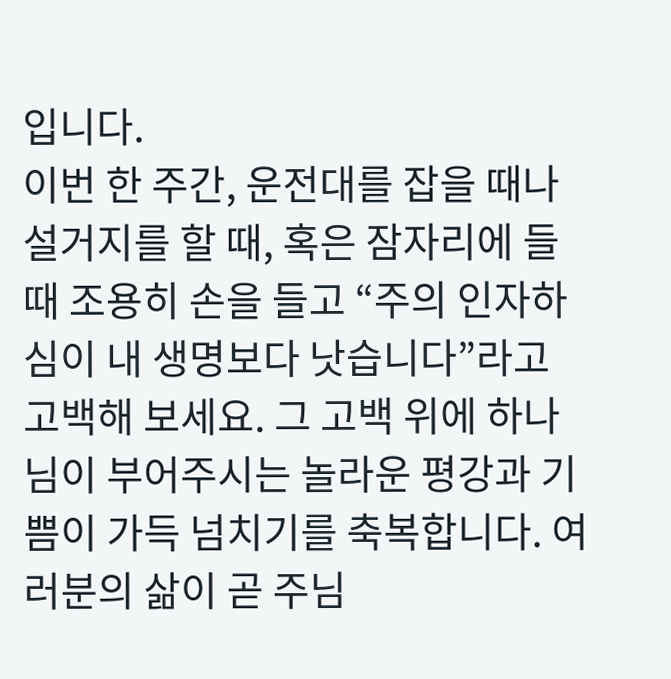입니다.
이번 한 주간, 운전대를 잡을 때나 설거지를 할 때, 혹은 잠자리에 들 때 조용히 손을 들고 “주의 인자하심이 내 생명보다 낫습니다”라고 고백해 보세요. 그 고백 위에 하나님이 부어주시는 놀라운 평강과 기쁨이 가득 넘치기를 축복합니다. 여러분의 삶이 곧 주님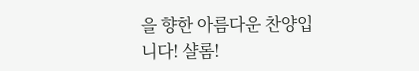을 향한 아름다운 찬양입니다! 샬롬!